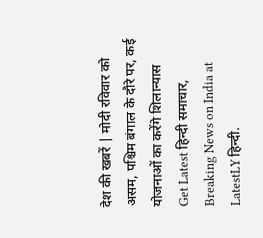देश की खबरें | मोदी रविवार को असम, पश्चिम बंगाल के दौरे पर, कई योजनाओं का करेंगे शिलान्यास
Get Latest हिन्दी समाचार, Breaking News on India at LatestLY हिन्दी.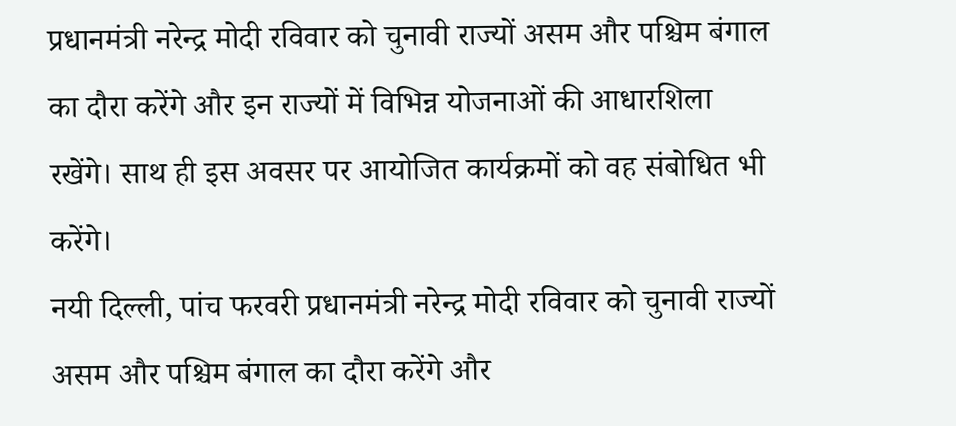प्रधानमंत्री नरेन्द्र मोदी रविवार को चुनावी राज्यों असम और पश्चिम बंगाल का दौरा करेंगे और इन राज्यों में विभिन्न योजनाओं की आधारशिला रखेंगे। साथ ही इस अवसर पर आयोजित कार्यक्रमों को वह संबोधित भी करेंगे।
नयी दिल्ली, पांच फरवरी प्रधानमंत्री नरेन्द्र मोदी रविवार को चुनावी राज्यों असम और पश्चिम बंगाल का दौरा करेंगे और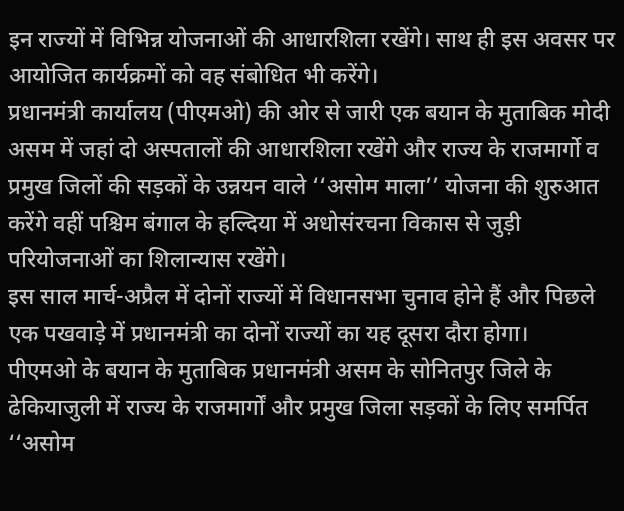इन राज्यों में विभिन्न योजनाओं की आधारशिला रखेंगे। साथ ही इस अवसर पर आयोजित कार्यक्रमों को वह संबोधित भी करेंगे।
प्रधानमंत्री कार्यालय (पीएमओ) की ओर से जारी एक बयान के मुताबिक मोदी असम में जहां दो अस्पतालों की आधारशिला रखेंगे और राज्य के राजमार्गो व प्रमुख जिलों की सड़कों के उन्नयन वाले ‘‘असोम माला’’ योजना की शुरुआत करेंगे वहीं पश्चिम बंगाल के हल्दिया में अधोसंरचना विकास से जुड़ी परियोजनाओं का शिलान्यास रखेंगे।
इस साल मार्च-अप्रैल में दोनों राज्यों में विधानसभा चुनाव होने हैं और पिछले एक पखवाड़े में प्रधानमंत्री का दोनों राज्यों का यह दूसरा दौरा होगा।
पीएमओ के बयान के मुताबिक प्रधानमंत्री असम के सोनितपुर जिले के ढेकियाजुली में राज्य के राजमार्गों और प्रमुख जिला सड़कों के लिए समर्पित ‘‘असोम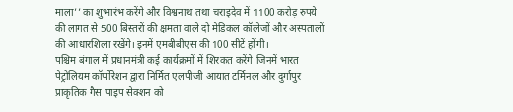माला’’ का शुभारंभ करेंगे और विश्वनाथ तथा चराइदेव में 1100 करोड़ रुपये की लागत से 500 बिस्तरों की क्षमता वाले दो मेडिकल कॉलेजों और अस्पतालों की आधारशिला रखेंगे। इनमें एमबीबीएस की 100 सीटें होंगी।
पश्चिम बंगाल में प्रधानमंत्री कई कार्यक्रमों में शिरकत करेंगे जिनमें भारत पेट्रोलियम कॉर्पोरेशन द्वारा निर्मित एलपीजी आयात टर्मिनल और दुर्गापुर प्राकृतिक गैस पाइप सेक्शन को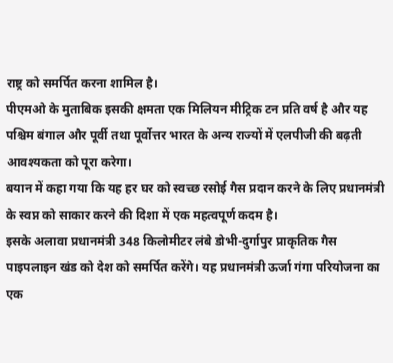राष्ट्र को समर्पित करना शामिल है।
पीएमओ के मुताबिक इसकी क्षमता एक मिलियन मीट्रिक टन प्रति वर्ष है और यह पश्चिम बंगाल और पूर्वी तथा पूर्वोत्तर भारत के अन्य राज्यों में एलपीजी की बढ़ती आवश्यकता को पूरा करेगा।
बयान में कहा गया कि यह हर घर को स्वच्छ रसोई गैस प्रदान करने के लिए प्रधानमंत्री के स्वप्न को साकार करने की दिशा में एक महत्वपूर्ण कदम है।
इसके अलावा प्रधानमंत्री 348 किलोमीटर लंबे डोभी-दुर्गापुर प्राकृतिक गैस पाइपलाइन खंड को देश को समर्पित करेंगे। यह प्रधानमंत्री ऊर्जा गंगा परियोजना का एक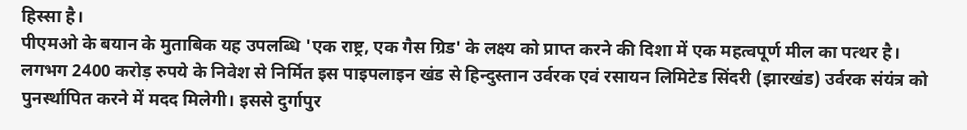हिस्सा है।
पीएमओ के बयान के मुताबिक यह उपलब्धि 'एक राष्ट्र, एक गैस ग्रिड' के लक्ष्य को प्राप्त करने की दिशा में एक महत्वपूर्ण मील का पत्थर है।
लगभग 2400 करोड़ रुपये के निवेश से निर्मित इस पाइपलाइन खंड से हिन्दुस्तान उर्वरक एवं रसायन लिमिटेड सिंदरी (झारखंड) उर्वरक संयंत्र को पुनर्स्थापित करने में मदद मिलेगी। इससे दुर्गापुर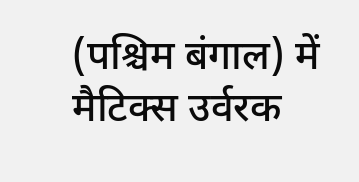(पश्चिम बंगाल) में मैटिक्स उर्वरक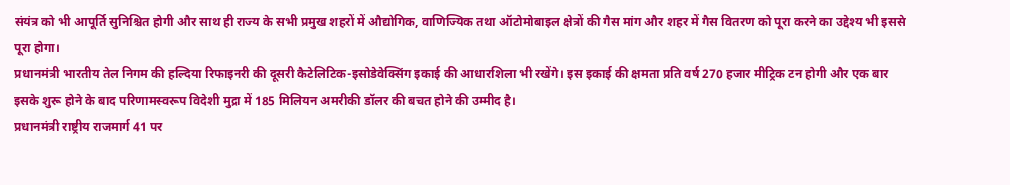संयंत्र को भी आपूर्ति सुनिश्चित होगी और साथ ही राज्य के सभी प्रमुख शहरों में औद्योगिक, वाणिज्यिक तथा ऑटोमोबाइल क्षेत्रों की गैस मांग और शहर में गैस वितरण को पूरा करने का उद्देश्य भी इससे पूरा होगा।
प्रधानमंत्री भारतीय तेल निगम की हल्दिया रिफाइनरी की दूसरी कैटेलिटिक-इसोडेवेक्सिंग इकाई की आधारशिला भी रखेंगे। इस इकाई की क्षमता प्रति वर्ष 270 हजार मीट्रिक टन होगी और एक बार इसके शुरू होने के बाद परिणामस्वरूप विदेशी मुद्रा में 185 मिलियन अमरीकी डॉलर की बचत होने की उम्मीद है।
प्रधानमंत्री राष्ट्रीय राजमार्ग 41 पर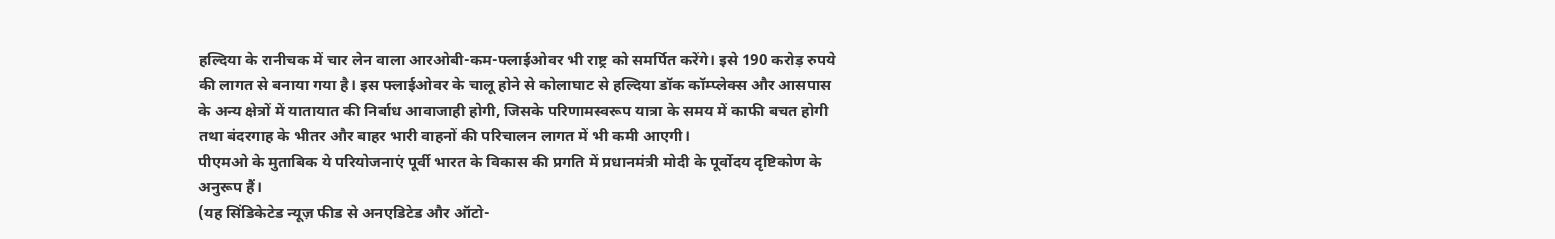हल्दिया के रानीचक में चार लेन वाला आरओबी-कम-फ्लाईओवर भी राष्ट्र को समर्पित करेंगे। इसे 190 करोड़ रुपये की लागत से बनाया गया है। इस फ्लाईओवर के चालू होने से कोलाघाट से हल्दिया डॉक कॉम्प्लेक्स और आसपास के अन्य क्षेत्रों में यातायात की निर्बाध आवाजाही होगी, जिसके परिणामस्वरूप यात्रा के समय में काफी बचत होगी तथा बंदरगाह के भीतर और बाहर भारी वाहनों की परिचालन लागत में भी कमी आएगी।
पीएमओ के मुताबिक ये परियोजनाएं पूर्वी भारत के विकास की प्रगति में प्रधानमंत्री मोदी के पूर्वोदय दृष्टिकोण के अनुरूप हैं।
(यह सिंडिकेटेड न्यूज़ फीड से अनएडिटेड और ऑटो-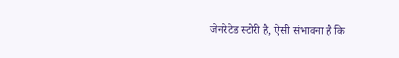जेनरेटेड स्टोरी है, ऐसी संभावना है कि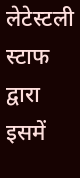लेटेस्टली स्टाफ द्वारा इसमें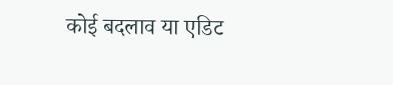कोई बदलाव या एडिट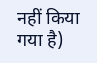नहीं किया गया है)